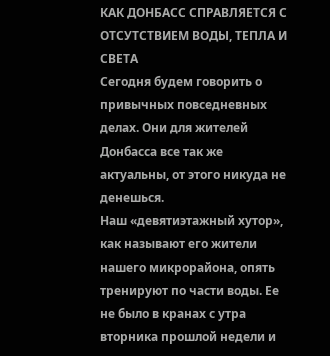КАК ДОНБАСС СПРАВЛЯЕТСЯ С ОТСУТСТВИЕМ ВОДЫ, ТЕПЛА И СВЕТА
Сегодня будем говорить о привычных повседневных делах. Они для жителей Донбасса все так же актуальны, от этого никуда не денешься.
Наш «девятиэтажный хутор», как называют его жители нашего микрорайона, опять тренируют по части воды. Ее не было в кранах с утра вторника прошлой недели и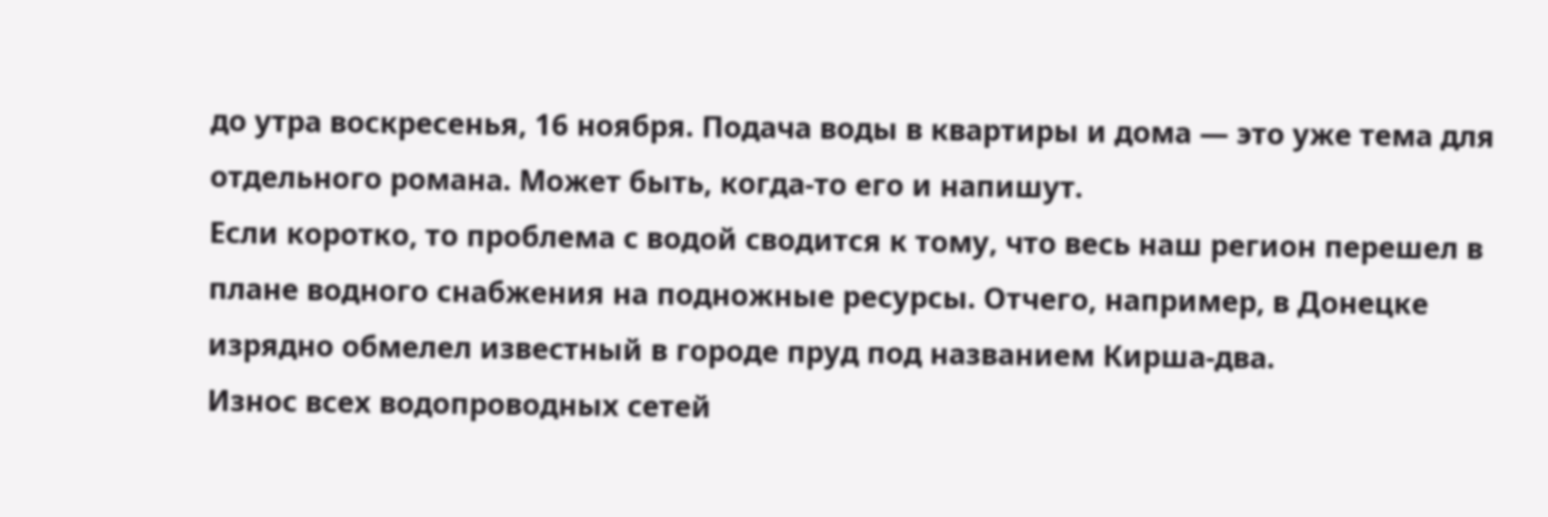до утра воскресенья, 16 ноября. Подача воды в квартиры и дома — это уже тема для отдельного романа. Может быть, когда-то его и напишут.
Если коротко, то проблема с водой сводится к тому, что весь наш регион перешел в плане водного снабжения на подножные ресурсы. Отчего, например, в Донецке изрядно обмелел известный в городе пруд под названием Кирша-два.
Износ всех водопроводных сетей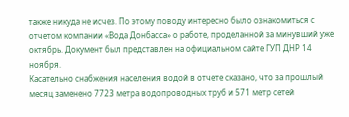также никуда не исчез. По этому поводу интересно было ознакомиться с отчетом компании «Вода Донбасса» о работе, проделанной за минувший уже октябрь. Документ был представлен на официальном сайте ГУП ДНР 14 ноября.
Касательно снабжения населения водой в отчете сказано, что за прошлый месяц заменено 7723 метра водопроводных труб и 571 метр сетей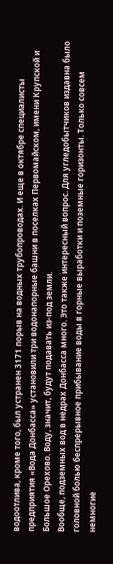водоотлива, кроме того, был устранен 3171 порыв на водных трубопроводах. И еще в октябре специалисты предприятия «Вода Донбасса» установили три водонапорные башни в поселках Первомайском, имени Крупской и Большое Орехово. Воду, значит, будут подавать из-под земли.
Вообще, подземных вод в недрах Донбасса много. Это также интересный вопрос. Для угледобытчиков издавна было головной болью беспрерывное прибывание воды в горные выработки и поземные горизонты. Только совсем немногие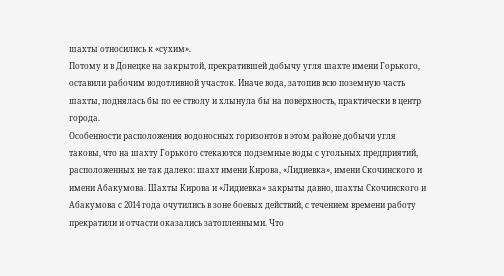шахты относились к «сухим».
Потому и в Донецке на закрытой, прекратившей добычу угля шахте имени Горького, оставили рабочим водотливной участок. Иначе вода, затопив всю поземную часть шахты, поднялась бы по ее стволу и хлынула бы на поверхность, практически в центр города.
Особенности расположения водоносных горизонтов в этом районе добычи угля таковы, что на шахту Горького стекаются подземные воды с угольных предприятий, расположенных не так далеко: шахт имени Кирова, «Лидиевка», имени Скочинского и имени Абакумова. Шахты Кирова и «Лидиевка» закрыты давно, шахты Скочинского и Абакумова с 2014 года очутились в зоне боевых действий, с течением времени работу прекратили и отчасти оказались затопленными. Что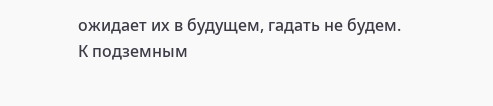ожидает их в будущем, гадать не будем.
К подземным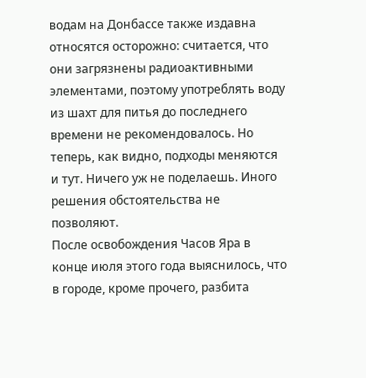водам на Донбассе также издавна относятся осторожно: считается, что они загрязнены радиоактивными элементами, поэтому употреблять воду из шахт для питья до последнего времени не рекомендовалось. Но теперь, как видно, подходы меняются и тут. Ничего уж не поделаешь. Иного решения обстоятельства не позволяют.
После освобождения Часов Яра в конце июля этого года выяснилось, что в городе, кроме прочего, разбита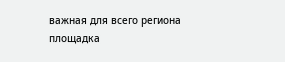важная для всего региона площадка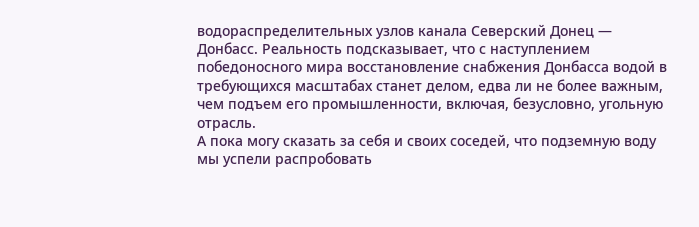водораспределительных узлов канала Северский Донец — Донбасс. Реальность подсказывает, что с наступлением победоносного мира восстановление снабжения Донбасса водой в требующихся масштабах станет делом, едва ли не более важным, чем подъем его промышленности, включая, безусловно, угольную отрасль.
А пока могу сказать за себя и своих соседей, что подземную воду мы успели распробовать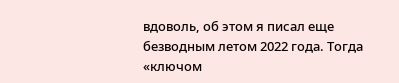вдоволь, об этом я писал еще безводным летом 2022 года. Тогда «ключом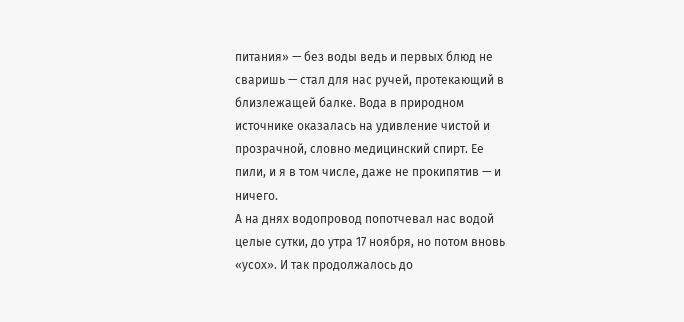питания» — без воды ведь и первых блюд не сваришь — стал для нас ручей, протекающий в близлежащей балке. Вода в природном источнике оказалась на удивление чистой и прозрачной, словно медицинский спирт. Ее пили, и я в том числе, даже не прокипятив — и ничего.
А на днях водопровод попотчевал нас водой целые сутки, до утра 17 ноября, но потом вновь «усох». И так продолжалось до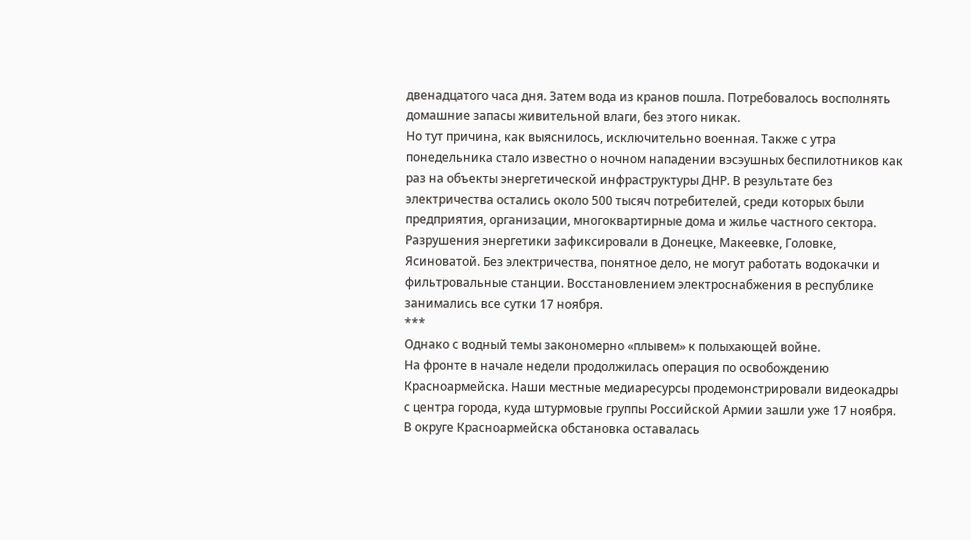двенадцатого часа дня. Затем вода из кранов пошла. Потребовалось восполнять домашние запасы живительной влаги, без этого никак.
Но тут причина, как выяснилось, исключительно военная. Также с утра понедельника стало известно о ночном нападении вэсэушных беспилотников как раз на объекты энергетической инфраструктуры ДНР. В результате без электричества остались около 500 тысяч потребителей, среди которых были предприятия, организации, многоквартирные дома и жилье частного сектора.
Разрушения энергетики зафиксировали в Донецке, Макеевке, Головке, Ясиноватой. Без электричества, понятное дело, не могут работать водокачки и фильтровальные станции. Восстановлением электроснабжения в республике занимались все сутки 17 ноября.
***
Однако с водный темы закономерно «плывем» к полыхающей войне.
На фронте в начале недели продолжилась операция по освобождению Красноармейска. Наши местные медиаресурсы продемонстрировали видеокадры с центра города, куда штурмовые группы Российской Армии зашли уже 17 ноября.
В округе Красноармейска обстановка оставалась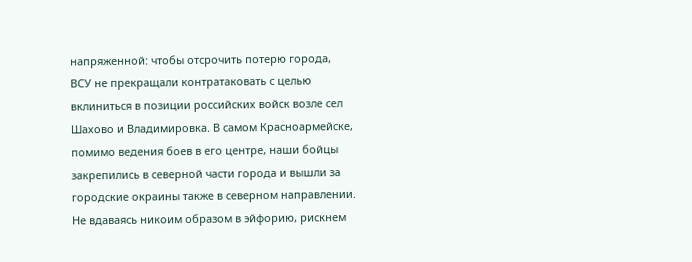напряженной: чтобы отсрочить потерю города, ВСУ не прекращали контратаковать с целью вклиниться в позиции российских войск возле сел Шахово и Владимировка. В самом Красноармейске, помимо ведения боев в его центре, наши бойцы закрепились в северной части города и вышли за городские окраины также в северном направлении.
Не вдаваясь никоим образом в эйфорию, рискнем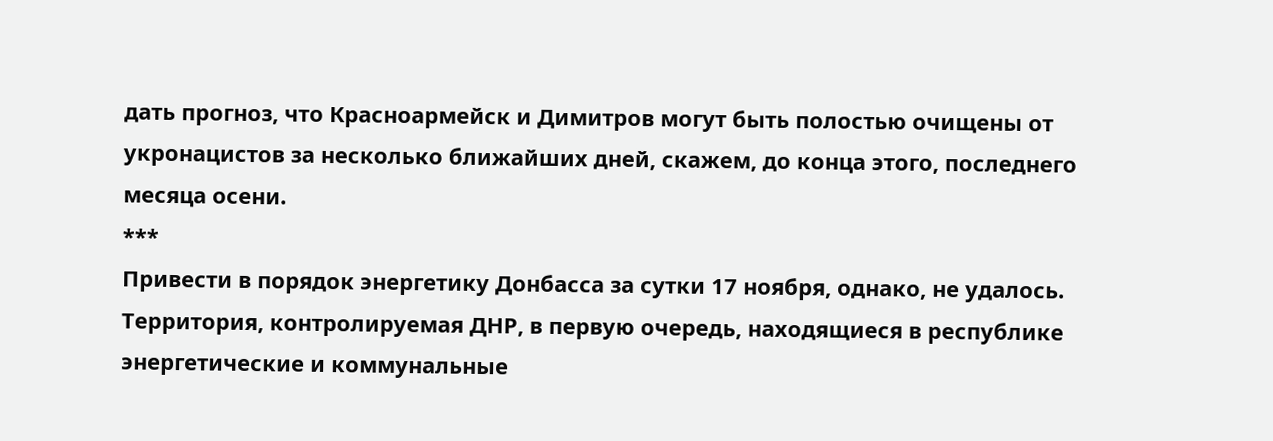дать прогноз, что Красноармейск и Димитров могут быть полостью очищены от укронацистов за несколько ближайших дней, скажем, до конца этого, последнего месяца осени.
***
Привести в порядок энергетику Донбасса за сутки 17 ноября, однако, не удалось. Территория, контролируемая ДНР, в первую очередь, находящиеся в республике энергетические и коммунальные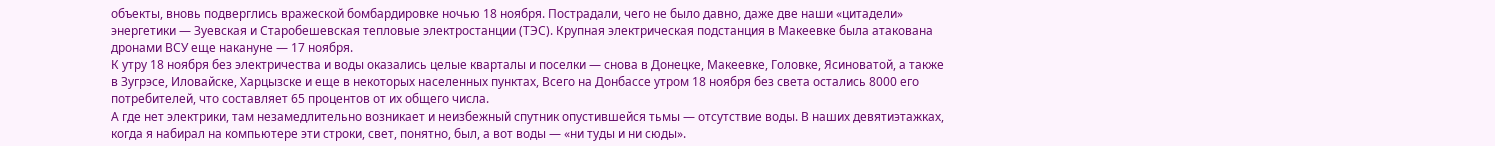объекты, вновь подверглись вражеской бомбардировке ночью 18 ноября. Пострадали, чего не было давно, даже две наши «цитадели» энергетики — Зуевская и Старобешевская тепловые электростанции (ТЭС). Крупная электрическая подстанция в Макеевке была атакована дронами ВСУ еще накануне — 17 ноября.
К утру 18 ноября без электричества и воды оказались целые кварталы и поселки — снова в Донецке, Макеевке, Головке, Ясиноватой, а также в Зугрэсе, Иловайске, Харцызске и еще в некоторых населенных пунктах, Всего на Донбассе утром 18 ноября без света остались 8000 его потребителей, что составляет 65 процентов от их общего числа.
А где нет электрики, там незамедлительно возникает и неизбежный спутник опустившейся тьмы — отсутствие воды. В наших девятиэтажках, когда я набирал на компьютере эти строки, свет, понятно, был, а вот воды — «ни туды и ни сюды».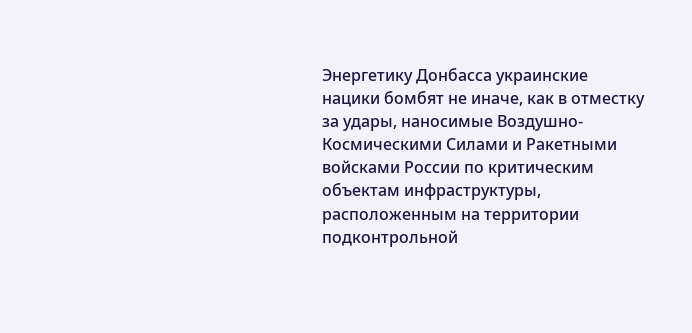Энергетику Донбасса украинские нацики бомбят не иначе, как в отместку за удары, наносимые Воздушно-Космическими Силами и Ракетными войсками России по критическим объектам инфраструктуры, расположенным на территории подконтрольной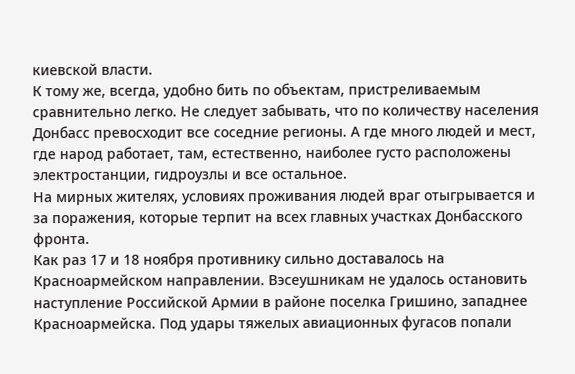киевской власти.
К тому же, всегда, удобно бить по объектам, пристреливаемым сравнительно легко. Не следует забывать, что по количеству населения Донбасс превосходит все соседние регионы. А где много людей и мест, где народ работает, там, естественно, наиболее густо расположены электростанции, гидроузлы и все остальное.
На мирных жителях, условиях проживания людей враг отыгрывается и за поражения, которые терпит на всех главных участках Донбасского фронта.
Как раз 17 и 18 ноября противнику сильно доставалось на Красноармейском направлении. Вэсеушникам не удалось остановить наступление Российской Армии в районе поселка Гришино, западнее Красноармейска. Под удары тяжелых авиационных фугасов попали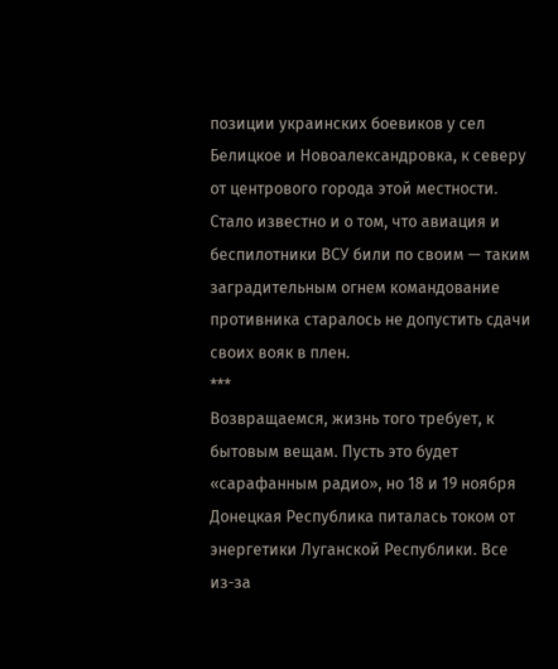позиции украинских боевиков у сел Белицкое и Новоалександровка, к северу от центрового города этой местности.
Стало известно и о том, что авиация и беспилотники ВСУ били по своим — таким заградительным огнем командование противника старалось не допустить сдачи своих вояк в плен.
***
Возвращаемся, жизнь того требует, к бытовым вещам. Пусть это будет «сарафанным радио», но 18 и 19 ноября Донецкая Республика питалась током от энергетики Луганской Республики. Все из-за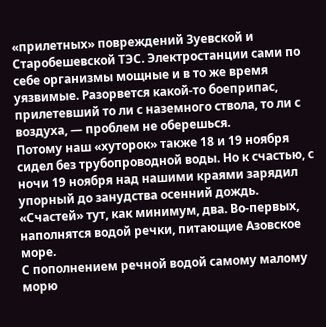«прилетных» повреждений Зуевской и Старобешевской ТЭС. Электростанции сами по себе организмы мощные и в то же время уязвимые. Разорвется какой-то боеприпас, прилетевший то ли с наземного ствола, то ли с воздуха, — проблем не оберешься.
Потому наш «хуторок» также 18 и 19 ноября сидел без трубопроводной воды. Но к счастью, с ночи 19 ноября над нашими краями зарядил упорный до занудства осенний дождь. «Счастей» тут, как минимум, два. Во-первых, наполнятся водой речки, питающие Азовское море.
С пополнением речной водой самому малому морю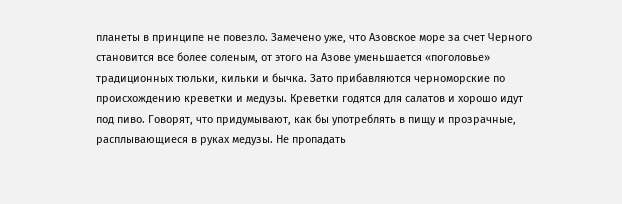планеты в принципе не повезло. Замечено уже, что Азовское море за счет Черного становится все более соленым, от этого на Азове уменьшается «поголовье» традиционных тюльки, кильки и бычка. Зато прибавляются черноморские по происхождению креветки и медузы. Креветки годятся для салатов и хорошо идут под пиво. Говорят, что придумывают, как бы употреблять в пищу и прозрачные, расплывающиеся в руках медузы. Не пропадать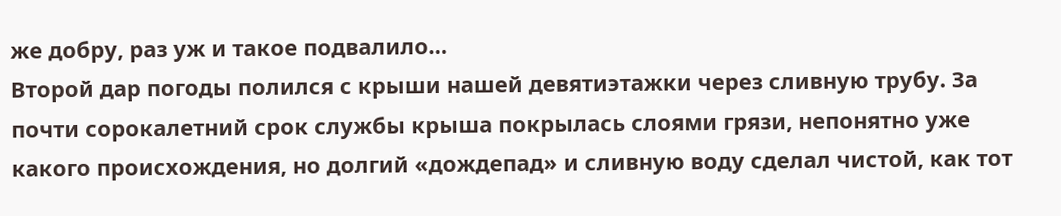же добру, раз уж и такое подвалило…
Второй дар погоды полился с крыши нашей девятиэтажки через сливную трубу. За почти сорокалетний срок службы крыша покрылась слоями грязи, непонятно уже какого происхождения, но долгий «дождепад» и сливную воду сделал чистой, как тот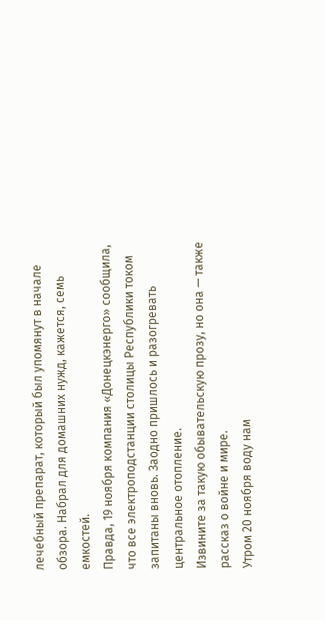лечебный препарат, который был упомянут в начале обзора. Набрал для домашних нужд, кажется, семь емкостей.
Правда, 19 ноября компания «Донецкэнерго» сообщила, что все электроподстанции столицы Республики током запитаны вновь. Заодно пришлось и разогревать центральное отопление.
Извините за такую обывательскую прозу, но она — также рассказ о войне и мире.
Утром 20 ноября воду нам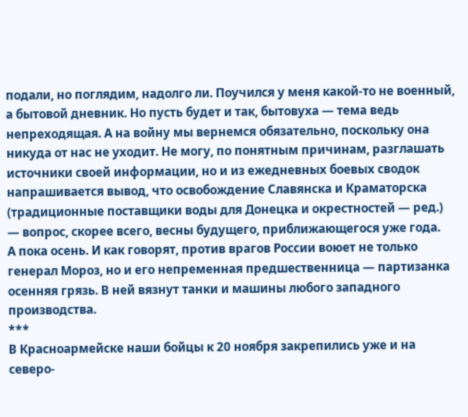подали, но поглядим, надолго ли. Поучился у меня какой-то не военный, а бытовой дневник. Но пусть будет и так, бытовуха — тема ведь непреходящая. А на войну мы вернемся обязательно, поскольку она никуда от нас не уходит. Не могу, по понятным причинам, разглашать источники своей информации, но и из ежедневных боевых сводок напрашивается вывод, что освобождение Славянска и Краматорска (традиционные поставщики воды для Донецка и окрестностей — ред.) — вопрос, скорее всего, весны будущего, приближающегося уже года.
А пока осень. И как говорят, против врагов России воюет не только генерал Мороз, но и его непременная предшественница — партизанка осенняя грязь. В ней вязнут танки и машины любого западного производства.
***
В Красноармейске наши бойцы к 20 ноября закрепились уже и на северо-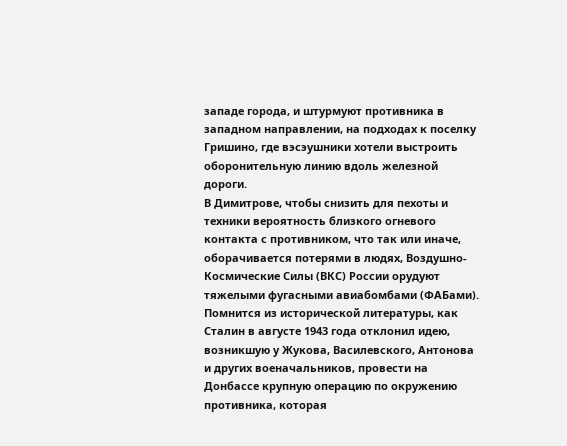западе города, и штурмуют противника в западном направлении, на подходах к поселку Гришино, где вэсэушники хотели выстроить оборонительную линию вдоль железной дороги.
В Димитрове, чтобы снизить для пехоты и техники вероятность близкого огневого контакта с противником, что так или иначе, оборачивается потерями в людях, Воздушно-Космические Силы (ВКС) России орудуют тяжелыми фугасными авиабомбами (ФАБами).
Помнится из исторической литературы, как Сталин в августе 1943 года отклонил идею, возникшую у Жукова, Василевского, Антонова и других военачальников, провести на Донбассе крупную операцию по окружению противника, которая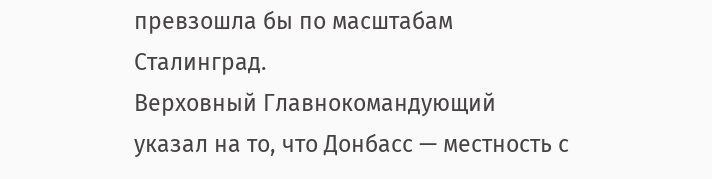превзошла бы по масштабам Сталинград.
Верховный Главнокомандующий указал на то, что Донбасс — местность с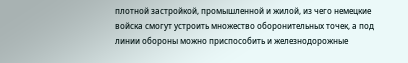плотной застройкой, промышленной и жилой, из чего немецкие войска смогут устроить множество оборонительных точек, а под линии обороны можно приспособить и железнодорожные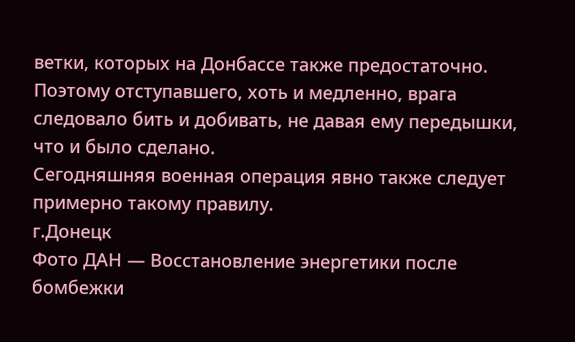ветки, которых на Донбассе также предостаточно. Поэтому отступавшего, хоть и медленно, врага следовало бить и добивать, не давая ему передышки, что и было сделано.
Сегодняшняя военная операция явно также следует примерно такому правилу.
г.Донецк
Фото ДАН — Восстановление энергетики после бомбежки